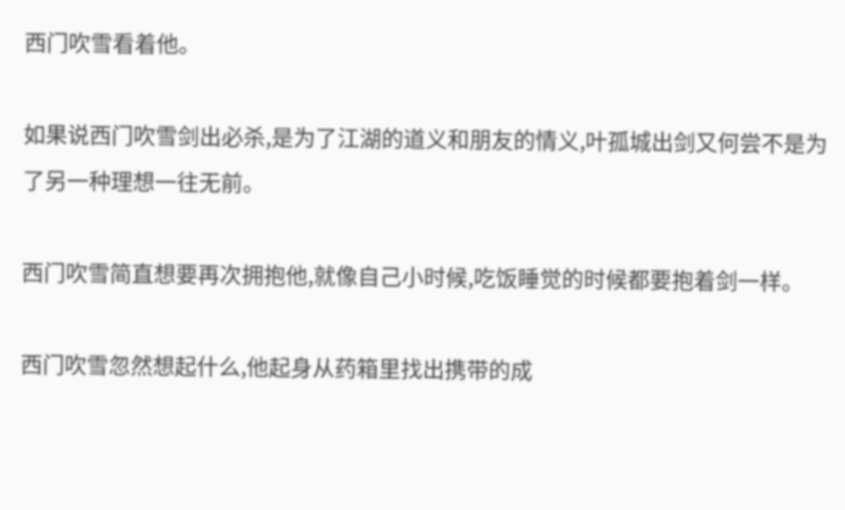西门吹雪看着他。

如果说西门吹雪剑出必杀,是为了江湖的道义和朋友的情义,叶孤城出剑又何尝不是为了另一种理想一往无前。

西门吹雪简直想要再次拥抱他,就像自己小时候,吃饭睡觉的时候都要抱着剑一样。

西门吹雪忽然想起什么,他起身从药箱里找出携带的成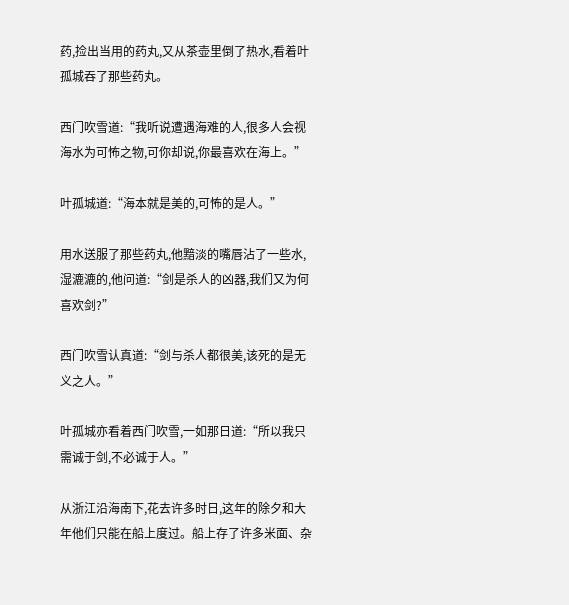药,捡出当用的药丸,又从茶壶里倒了热水,看着叶孤城吞了那些药丸。

西门吹雪道:“我听说遭遇海难的人,很多人会视海水为可怖之物,可你却说,你最喜欢在海上。”

叶孤城道:“海本就是美的,可怖的是人。”

用水送服了那些药丸,他黯淡的嘴唇沾了一些水,湿漉漉的,他问道:“剑是杀人的凶器,我们又为何喜欢剑?”

西门吹雪认真道:“剑与杀人都很美,该死的是无义之人。”

叶孤城亦看着西门吹雪,一如那日道:“所以我只需诚于剑,不必诚于人。”

从浙江沿海南下,花去许多时日,这年的除夕和大年他们只能在船上度过。船上存了许多米面、杂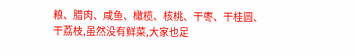粮、腊肉、咸鱼、橄榄、核桃、干枣、干桂圆、干荔枝,虽然没有鲜菜,大家也足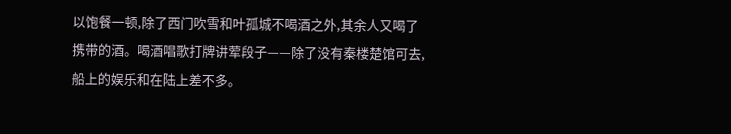以饱餐一顿,除了西门吹雪和叶孤城不喝酒之外,其余人又喝了携带的酒。喝酒唱歌打牌讲荤段子——除了没有秦楼楚馆可去,船上的娱乐和在陆上差不多。